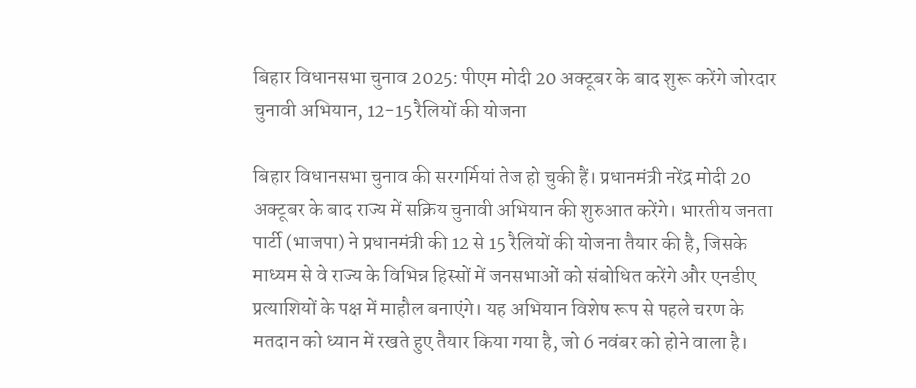बिहार विधानसभा चुनाव 2025: पीएम मोदी 20 अक्टूबर के बाद शुरू करेंगे जोरदार चुनावी अभियान, 12-15 रैलियों की योजना

बिहार विधानसभा चुनाव की सरगर्मियां तेज हो चुकी हैं। प्रधानमंत्री नरेंद्र मोदी 20 अक्टूबर के बाद राज्य में सक्रिय चुनावी अभियान की शुरुआत करेंगे। भारतीय जनता पार्टी (भाजपा) ने प्रधानमंत्री की 12 से 15 रैलियों की योजना तैयार की है, जिसके माध्यम से वे राज्य के विभिन्न हिस्सों में जनसभाओं को संबोधित करेंगे और एनडीए प्रत्याशियों के पक्ष में माहौल बनाएंगे। यह अभियान विशेष रूप से पहले चरण के मतदान को ध्यान में रखते हुए तैयार किया गया है, जो 6 नवंबर को होने वाला है।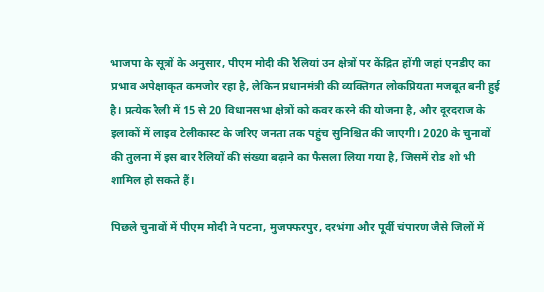भाजपा के सूत्रों के अनुसार, पीएम मोदी की रैलियां उन क्षेत्रों पर केंद्रित होंगी जहां एनडीए का प्रभाव अपेक्षाकृत कमजोर रहा है, लेकिन प्रधानमंत्री की व्यक्तिगत लोकप्रियता मजबूत बनी हुई है। प्रत्येक रैली में 15 से 20 विधानसभा क्षेत्रों को कवर करने की योजना है, और दूरदराज के इलाकों में लाइव टेलीकास्ट के जरिए जनता तक पहुंच सुनिश्चित की जाएगी। 2020 के चुनावों की तुलना में इस बार रैलियों की संख्या बढ़ाने का फैसला लिया गया है, जिसमें रोड शो भी शामिल हो सकते हैं।

पिछले चुनावों में पीएम मोदी ने पटना, मुजफ्फरपुर, दरभंगा और पूर्वी चंपारण जैसे जिलों में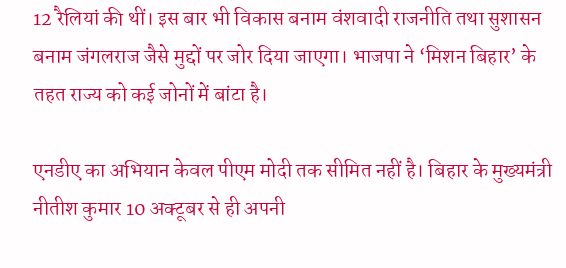12 रैलियां की थीं। इस बार भी विकास बनाम वंशवादी राजनीति तथा सुशासन बनाम जंगलराज जैसे मुद्दों पर जोर दिया जाएगा। भाजपा ने ‘मिशन बिहार’ के तहत राज्य को कई जोनों में बांटा है।

एनडीए का अभियान केवल पीएम मोदी तक सीमित नहीं है। बिहार के मुख्यमंत्री नीतीश कुमार 10 अक्टूबर से ही अपनी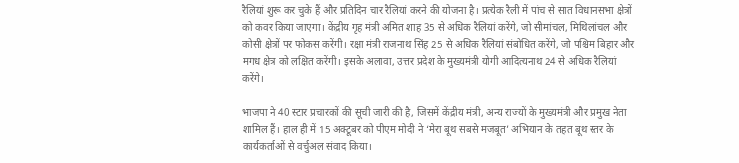रैलियां शुरू कर चुके हैं और प्रतिदिन चार रैलियां करने की योजना है। प्रत्येक रैली में पांच से सात विधानसभा क्षेत्रों को कवर किया जाएगा। केंद्रीय गृह मंत्री अमित शाह 35 से अधिक रैलियां करेंगे, जो सीमांचल, मिथिलांचल और कोसी क्षेत्रों पर फोकस करेंगी। रक्षा मंत्री राजनाथ सिंह 25 से अधिक रैलियां संबोधित करेंगे, जो पश्चिम बिहार और मगध क्षेत्र को लक्षित करेंगी। इसके अलावा, उत्तर प्रदेश के मुख्यमंत्री योगी आदित्यनाथ 24 से अधिक रैलियां करेंगे।

भाजपा ने 40 स्टार प्रचारकों की सूची जारी की है, जिसमें केंद्रीय मंत्री, अन्य राज्यों के मुख्यमंत्री और प्रमुख नेता शामिल हैं। हाल ही में 15 अक्टूबर को पीएम मोदी ने ‘मेरा बूथ सबसे मजबूत’ अभियान के तहत बूथ स्तर के कार्यकर्ताओं से वर्चुअल संवाद किया।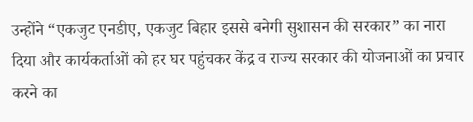उन्होंने “एकजुट एनडीए, एकजुट बिहार इससे बनेगी सुशासन की सरकार” का नारा दिया और कार्यकर्ताओं को हर घर पहुंचकर केंद्र व राज्य सरकार की योजनाओं का प्रचार करने का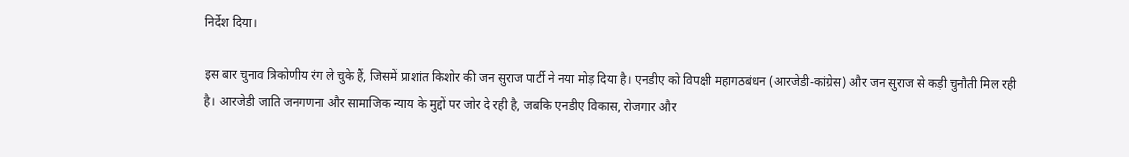निर्देश दिया।

इस बार चुनाव त्रिकोणीय रंग ले चुके हैं, जिसमें प्राशांत किशोर की जन सुराज पार्टी ने नया मोड़ दिया है। एनडीए को विपक्षी महागठबंधन (आरजेडी-कांग्रेस) और जन सुराज से कड़ी चुनौती मिल रही है। आरजेडी जाति जनगणना और सामाजिक न्याय के मुद्दों पर जोर दे रही है, जबकि एनडीए विकास, रोजगार और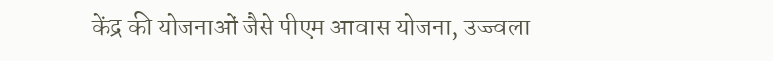केंद्र की योजनाओं जैसे पीएम आवास योजना, उज्ज्वला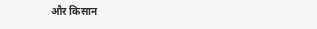और किसान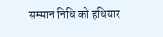सम्मान निधि को हथियार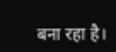बना रहा है।